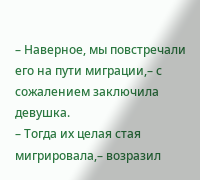– Наверное, мы повстречали его на пути миграции,– с сожалением заключила девушка.
– Тогда их целая стая мигрировала,– возразил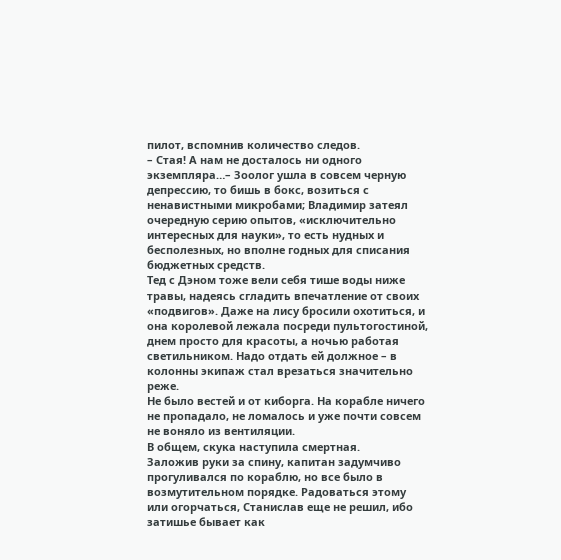пилот, вспомнив количество следов.
– Стая! А нам не досталось ни одного экземпляра…– Зоолог ушла в совсем черную депрессию, то бишь в бокс, возиться с ненавистными микробами; Владимир затеял очередную серию опытов, «исключительно интересных для науки», то есть нудных и бесполезных, но вполне годных для списания бюджетных средств.
Тед с Дэном тоже вели себя тише воды ниже травы, надеясь сгладить впечатление от своих «подвигов». Даже на лису бросили охотиться, и она королевой лежала посреди пультогостиной, днем просто для красоты, а ночью работая светильником. Надо отдать ей должное – в колонны экипаж стал врезаться значительно реже.
Не было вестей и от киборга. На корабле ничего не пропадало, не ломалось и уже почти совсем не воняло из вентиляции.
В общем, скука наступила смертная.
Заложив руки за спину, капитан задумчиво прогуливался по кораблю, но все было в возмутительном порядке. Радоваться этому или огорчаться, Станислав еще не решил, ибо затишье бывает как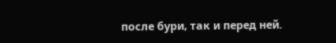после бури, так и перед ней.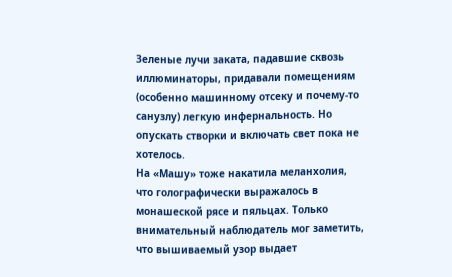Зеленые лучи заката, падавшие сквозь иллюминаторы, придавали помещениям (особенно машинному отсеку и почему-то санузлу) легкую инфернальность. Но опускать створки и включать свет пока не хотелось.
На «Машу» тоже накатила меланхолия, что голографически выражалось в монашеской рясе и пяльцах. Только внимательный наблюдатель мог заметить, что вышиваемый узор выдает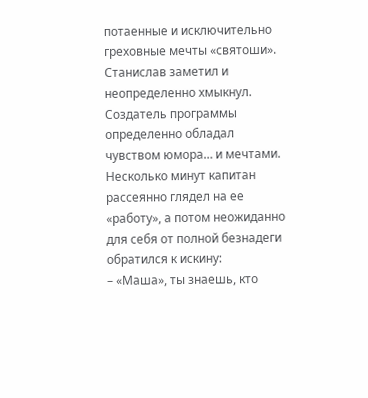потаенные и исключительно греховные мечты «святоши». Станислав заметил и неопределенно хмыкнул. Создатель программы определенно обладал чувством юмора… и мечтами. Несколько минут капитан рассеянно глядел на ее «работу», а потом неожиданно для себя от полной безнадеги обратился к искину:
– «Маша», ты знаешь, кто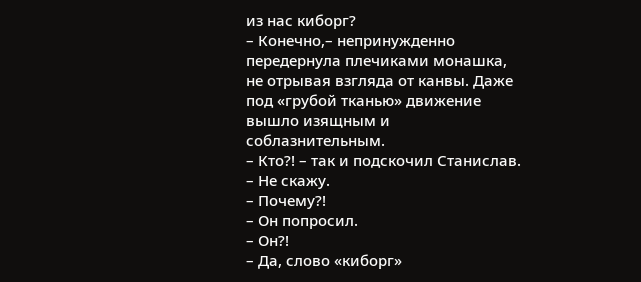из нас киборг?
– Конечно,– непринужденно передернула плечиками монашка, не отрывая взгляда от канвы. Даже под «грубой тканью» движение вышло изящным и соблазнительным.
– Кто?! – так и подскочил Станислав.
– Не скажу.
– Почему?!
– Он попросил.
– Он?!
– Да, слово «киборг»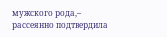мужского рода,– рассеянно подтвердила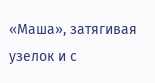«Маша», затягивая узелок и с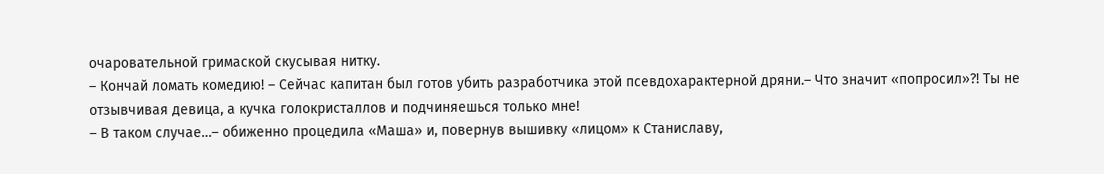очаровательной гримаской скусывая нитку.
– Кончай ломать комедию! – Сейчас капитан был готов убить разработчика этой псевдохарактерной дряни.– Что значит «попросил»?! Ты не отзывчивая девица, а кучка голокристаллов и подчиняешься только мне!
– В таком случае…– обиженно процедила «Маша» и, повернув вышивку «лицом» к Станиславу,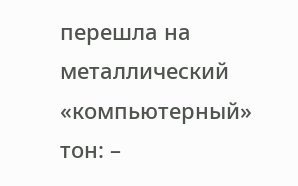перешла на металлический «компьютерный» тон: –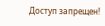Доступ запрещен!